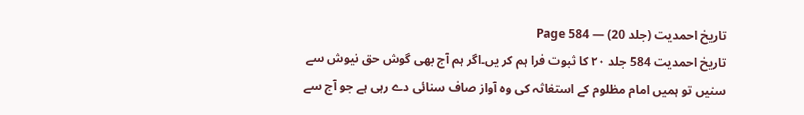تاریخ احمدیت (جلد 20) — Page 584
تاریخ احمدیت 584 جلد ۲۰ کا ثبوت فرا ہم کر یں۔اگر ہم آج بھی گوش حق نیوش سے سنیں تو ہمیں امام مظلوم کے استغاثہ کی وہ آواز صاف سنائی دے رہی ہے جو آج سے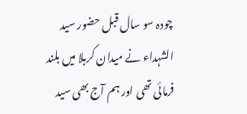چودہ سو سال قبل حضور سید الشہداء نے میدان کربلا میں بلند فرمائی تھی اور ہم آج بھی سید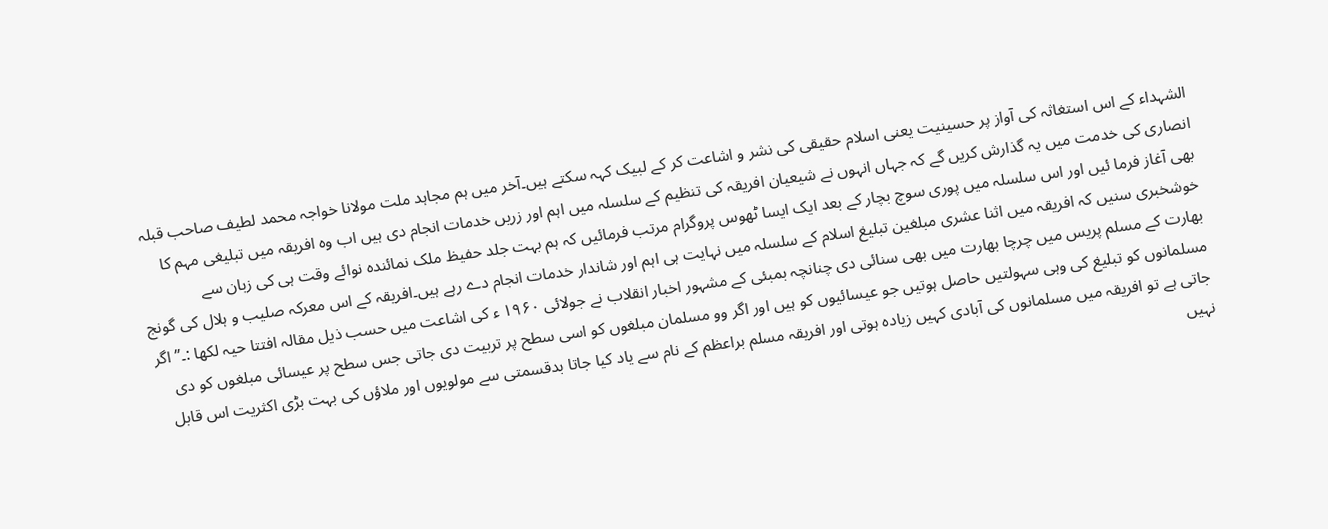الشہداء کے اس استغاثہ کی آواز پر حسینیت یعنی اسلام حقیقی کی نشر و اشاعت کر کے لبیک کہہ سکتے ہیں۔آخر میں ہم مجاہد ملت مولانا خواجہ محمد لطیف صاحب قبلہ انصاری کی خدمت میں یہ گذارش کریں گے کہ جہاں انہوں نے شیعیان افریقہ کی تنظیم کے سلسلہ میں اہم اور زریں خدمات انجام دی ہیں اب وہ افریقہ میں تبلیغی مہم کا بھی آغاز فرما ئیں اور اس سلسلہ میں پوری سوچ بچار کے بعد ایک ایسا ٹھوس پروگرام مرتب فرمائیں کہ ہم بہت جلد حفیظ ملک نمائندہ نوائے وقت ہی کی زبان سے خوشخبری سنیں کہ افریقہ میں اثنا عشری مبلغین تبلیغ اسلام کے سلسلہ میں نہایت ہی اہم اور شاندار خدمات انجام دے رہے ہیں۔افریقہ کے اس معرکہ صلیب و ہلال کی گونج بھارت کے مسلم پریس میں چرچا بھارت میں بھی سنائی دی چنانچہ بمبئی کے مشہور اخبار انقلاب نے جولائی ۱۹۶۰ ء کی اشاعت میں حسب ذیل مقالہ افتتا حیہ لکھا :۔” اگر مسلمانوں کو تبلیغ کی وہی سہولتیں حاصل ہوتیں جو عیسائیوں کو ہیں اور اگر وو مسلمان مبلغوں کو اسی سطح پر تربیت دی جاتی جس سطح پر عیسائی مبلغوں کو دی جاتی ہے تو افریقہ میں مسلمانوں کی آبادی کہیں زیادہ ہوتی اور افریقہ مسلم براعظم کے نام سے یاد کیا جاتا بدقسمتی سے مولویوں اور ملاؤں کی بہت بڑی اکثریت اس قابل نہیں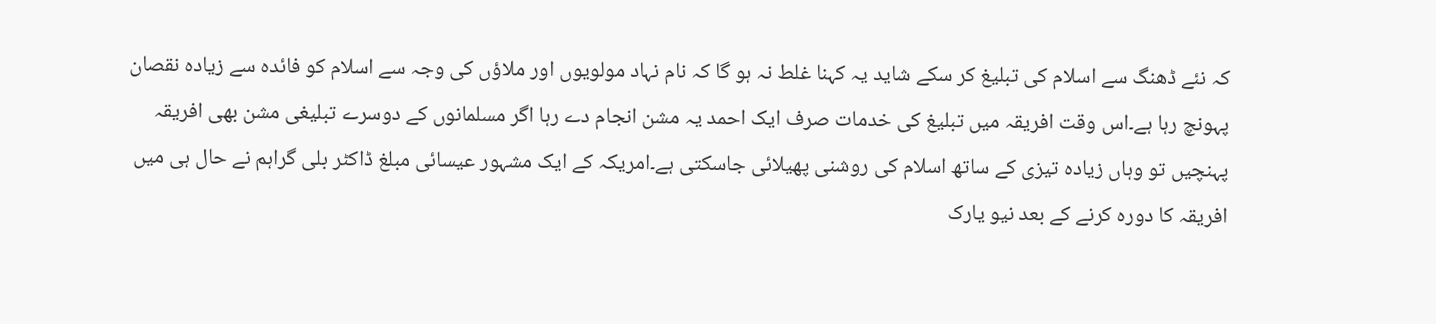کہ نئے ڈھنگ سے اسلام کی تبلیغ کر سکے شاید یہ کہنا غلط نہ ہو گا کہ نام نہاد مولویوں اور ملاؤں کی وجہ سے اسلام کو فائدہ سے زیادہ نقصان پہونچ رہا ہے۔اس وقت افریقہ میں تبلیغ کی خدمات صرف ایک احمد یہ مشن انجام دے رہا اگر مسلمانوں کے دوسرے تبلیغی مشن بھی افریقہ پہنچیں تو وہاں زیادہ تیزی کے ساتھ اسلام کی روشنی پھیلائی جاسکتی ہے۔امریکہ کے ایک مشہور عیسائی مبلغ ڈاکٹر بلی گراہم نے حال ہی میں افریقہ کا دورہ کرنے کے بعد نیو یارک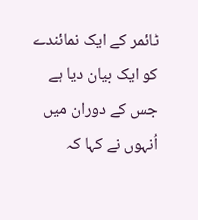ٹائمر کے ایک نمائندے کو ایک بیان دیا ہے جس کے دوران میں اُنہوں نے کہا کہ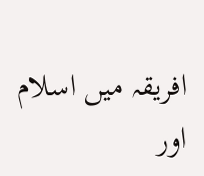افریقہ میں اسلام اور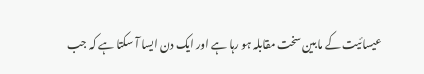عیسائیت کے مابین سخت مقابلہ ہو رہا ہے اور ایک دن ایسا آ سکتا ہے کہ جب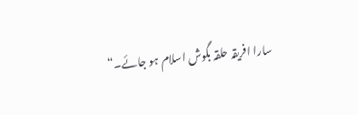سارا افریقہ حلقہ بگوش اسلام ہو جائے۔“